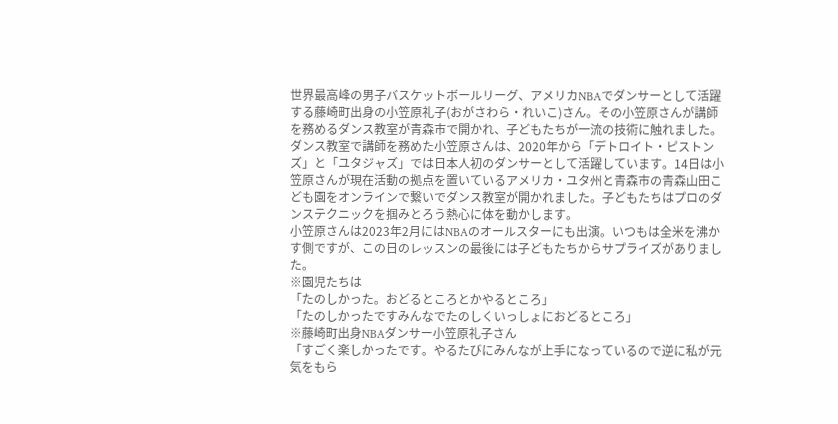世界最高峰の男子バスケットボールリーグ、アメリカNBAでダンサーとして活躍する藤崎町出身の小笠原礼子(おがさわら・れいこ)さん。その小笠原さんが講師を務めるダンス教室が青森市で開かれ、子どもたちが一流の技術に触れました。
ダンス教室で講師を務めた小笠原さんは、2020年から「デトロイト・ピストンズ」と「ユタジャズ」では日本人初のダンサーとして活躍しています。14日は小笠原さんが現在活動の拠点を置いているアメリカ・ユタ州と青森市の青森山田こども園をオンラインで繋いでダンス教室が開かれました。子どもたちはプロのダンステクニックを掴みとろう熱心に体を動かします。
小笠原さんは2023年2月にはNBAのオールスターにも出演。いつもは全米を沸かす側ですが、この日のレッスンの最後には子どもたちからサプライズがありました。
※園児たちは
「たのしかった。おどるところとかやるところ」
「たのしかったですみんなでたのしくいっしょにおどるところ」
※藤崎町出身NBAダンサー小笠原礼子さん
「すごく楽しかったです。やるたびにみんなが上手になっているので逆に私が元気をもら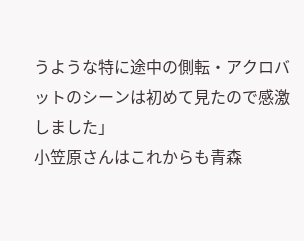うような特に途中の側転・アクロバットのシーンは初めて見たので感激しました」
小笠原さんはこれからも青森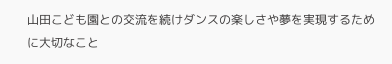山田こども園との交流を続けダンスの楽しさや夢を実現するために大切なこと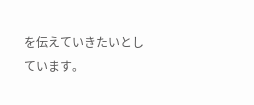を伝えていきたいとしています。